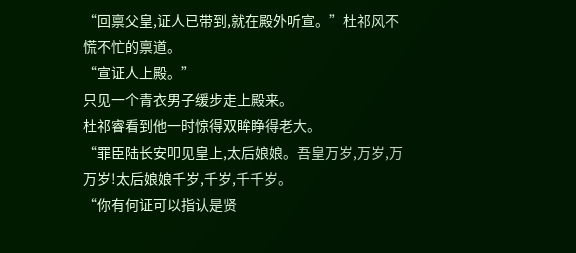“回禀父皇,证人已带到,就在殿外听宣。”杜祁风不慌不忙的禀道。
“宣证人上殿。”
只见一个青衣男子缓步走上殿来。
杜祁睿看到他一时惊得双眸睁得老大。
“罪臣陆长安叩见皇上,太后娘娘。吾皇万岁,万岁,万万岁!太后娘娘千岁,千岁,千千岁。
“你有何证可以指认是贤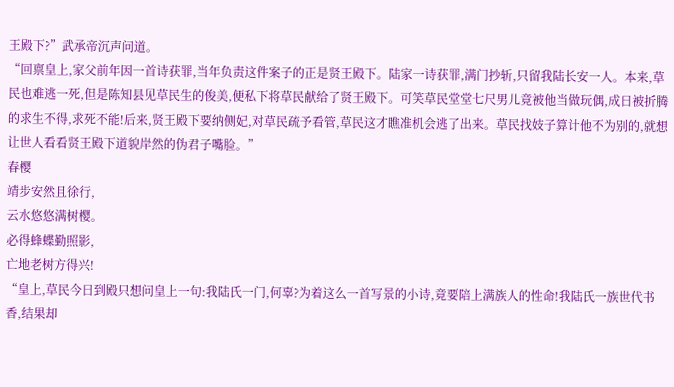王殿下?”武承帝沉声问道。
“回禀皇上,家父前年因一首诗获罪,当年负责这件案子的正是贤王殿下。陆家一诗获罪,满门抄斩,只留我陆长安一人。本来,草民也难逃一死,但是陈知县见草民生的俊美,便私下将草民献给了贤王殿下。可笑草民堂堂七尺男儿竟被他当做玩偶,成日被折腾的求生不得,求死不能!后来,贤王殿下要纳侧妃,对草民疏予看管,草民这才瞧准机会逃了出来。草民找妓子算计他不为别的,就想让世人看看贤王殿下道貌岸然的伪君子嘴脸。”
春樱
靖步安然且徐行,
云水悠悠满树樱。
必得蜂蝶勤照影,
亡地老树方得兴!
“皇上,草民今日到殿只想问皇上一句:我陆氏一门,何辜?为着这么一首写景的小诗,竟要陪上满族人的性命!我陆氏一族世代书香,结果却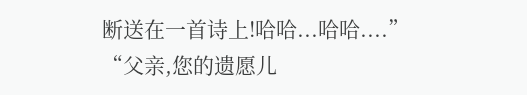断送在一首诗上!哈哈...哈哈....”
“父亲,您的遗愿儿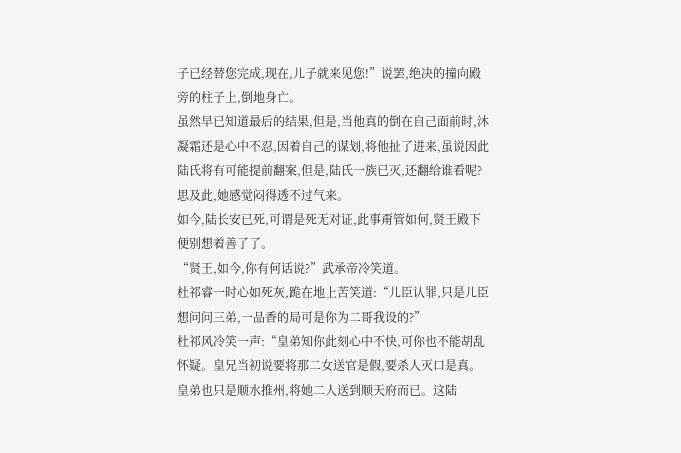子已经替您完成,现在,儿子就来见您!”说罢,绝决的撞向殿旁的柱子上,倒地身亡。
虽然早已知道最后的结果,但是,当他真的倒在自己面前时,沐凝霜还是心中不忍,因着自己的谋划,将他扯了进来,虽说因此陆氏将有可能提前翻案,但是,陆氏一族已灭,还翻给谁看呢?思及此,她感觉闷得透不过气来。
如今,陆长安已死,可谓是死无对证,此事甭管如何,贤王殿下便别想着善了了。
“贤王,如今,你有何话说?”武承帝冷笑道。
杜祁睿一时心如死灰,跪在地上苦笑道:“儿臣认罪,只是儿臣想问问三弟,一品香的局可是你为二哥我设的?”
杜祁风冷笑一声:“皇弟知你此刻心中不快,可你也不能胡乱怀疑。皇兄当初说要将那二女送官是假,要杀人灭口是真。皇弟也只是顺水推州,将她二人送到顺天府而已。这陆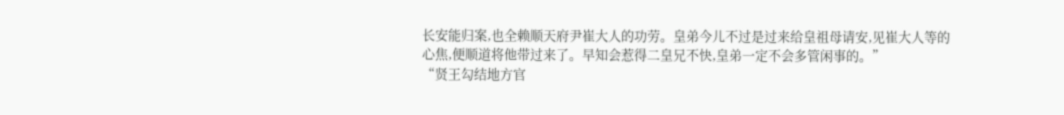长安能归案,也全赖顺天府尹崔大人的功劳。皇弟今儿不过是过来给皇祖母请安,见崔大人等的心焦,便顺道将他带过来了。早知会惹得二皇兄不快,皇弟一定不会多管闲事的。”
“贤王勾结地方官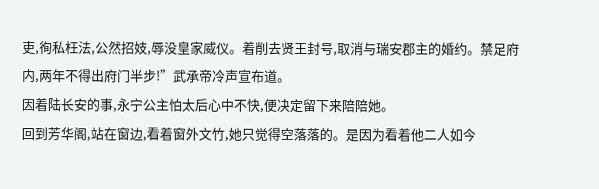吏,徇私枉法,公然招妓,辱没皇家威仪。着削去贤王封号,取消与瑞安郡主的婚约。禁足府内,两年不得出府门半步!”武承帝冷声宣布道。
因着陆长安的事,永宁公主怕太后心中不快,便决定留下来陪陪她。
回到芳华阁,站在窗边,看着窗外文竹,她只觉得空落落的。是因为看着他二人如今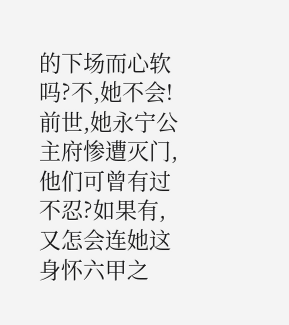的下场而心软吗?不,她不会!前世,她永宁公主府惨遭灭门,他们可曾有过不忍?如果有,又怎会连她这身怀六甲之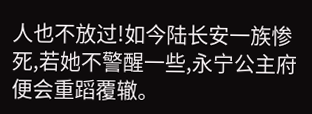人也不放过!如今陆长安一族惨死,若她不警醒一些,永宁公主府便会重蹈覆辙。